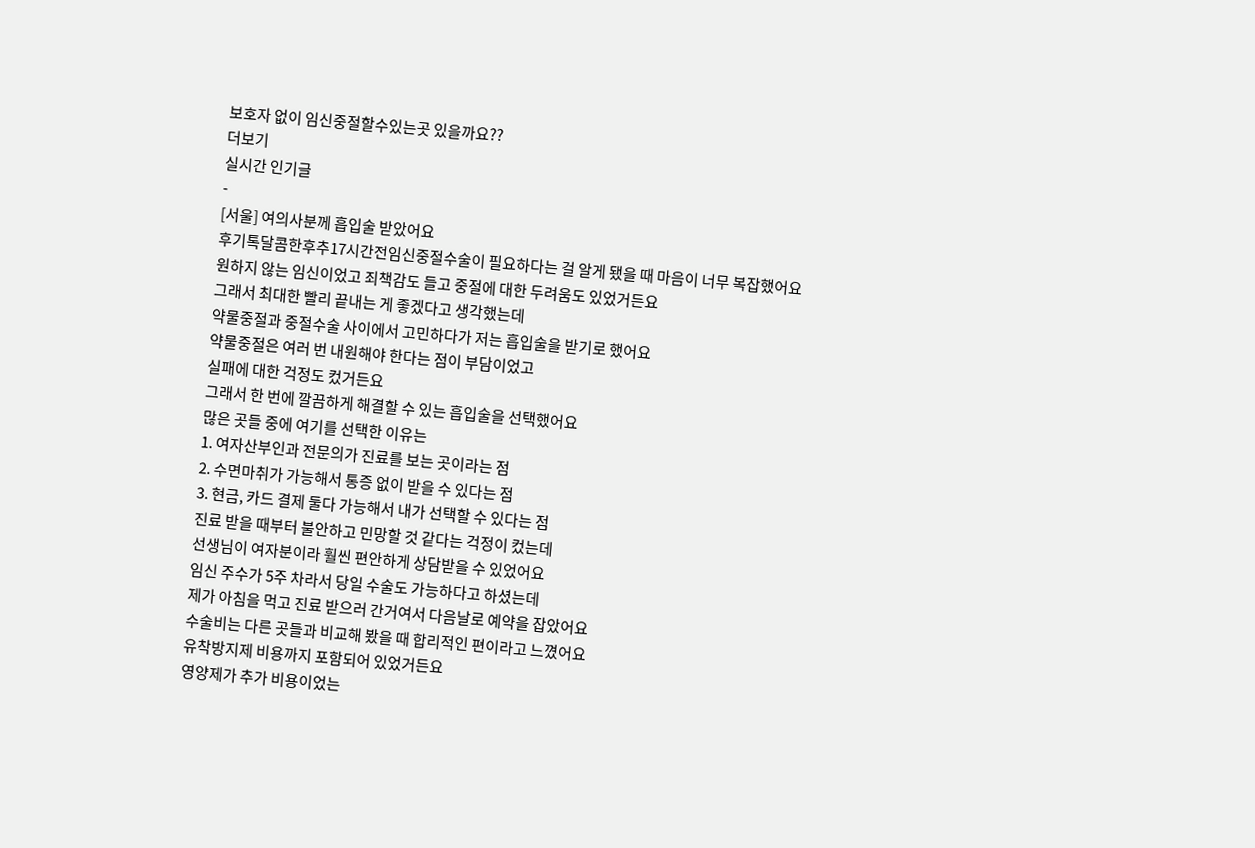보호자 없이 임신중절할수있는곳 있을까요??
더보기
실시간 인기글
-
[서울] 여의사분께 흡입술 받았어요
후기톡달콤한후추17시간전임신중절수술이 필요하다는 걸 알게 됐을 때 마음이 너무 복잡했어요
원하지 않는 임신이었고 죄책감도 들고 중절에 대한 두려움도 있었거든요
그래서 최대한 빨리 끝내는 게 좋겠다고 생각했는데
약물중절과 중절수술 사이에서 고민하다가 저는 흡입술을 받기로 했어요
약물중절은 여러 번 내원해야 한다는 점이 부담이었고
실패에 대한 걱정도 컸거든요
그래서 한 번에 깔끔하게 해결할 수 있는 흡입술을 선택했어요
많은 곳들 중에 여기를 선택한 이유는
1. 여자산부인과 전문의가 진료를 보는 곳이라는 점
2. 수면마취가 가능해서 통증 없이 받을 수 있다는 점
3. 현금, 카드 결제 둘다 가능해서 내가 선택할 수 있다는 점
진료 받을 때부터 불안하고 민망할 것 같다는 걱정이 컸는데
선생님이 여자분이라 훨씬 편안하게 상담받을 수 있었어요
임신 주수가 5주 차라서 당일 수술도 가능하다고 하셨는데
제가 아침을 먹고 진료 받으러 간거여서 다음날로 예약을 잡았어요
수술비는 다른 곳들과 비교해 봤을 때 합리적인 편이라고 느꼈어요
유착방지제 비용까지 포함되어 있었거든요
영양제가 추가 비용이었는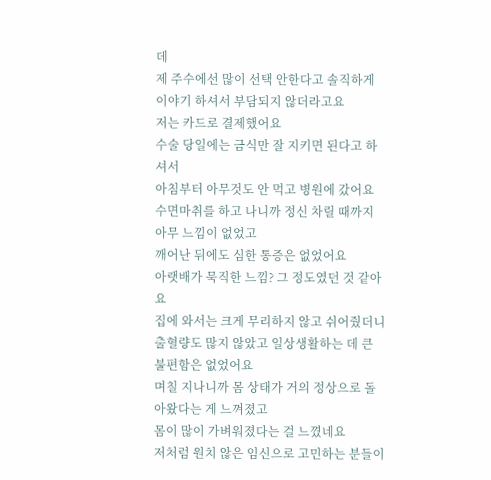데
제 주수에선 많이 선택 안한다고 솔직하게 이야기 하셔서 부담되지 않더라고요
저는 카드로 결제했어요
수술 당일에는 금식만 잘 지키면 된다고 하셔서
아침부터 아무것도 안 먹고 병원에 갔어요
수면마취를 하고 나니까 정신 차릴 때까지 아무 느낌이 없었고
깨어난 뒤에도 심한 통증은 없었어요
아랫배가 묵직한 느낌? 그 정도였던 것 같아요
집에 와서는 크게 무리하지 않고 쉬어줬더니
출혈량도 많지 않았고 일상생활하는 데 큰 불편함은 없었어요
며칠 지나니까 몸 상태가 거의 정상으로 돌아왔다는 게 느껴졌고
몸이 많이 가벼워졌다는 걸 느꼈네요
저처럼 원치 않은 임신으로 고민하는 분들이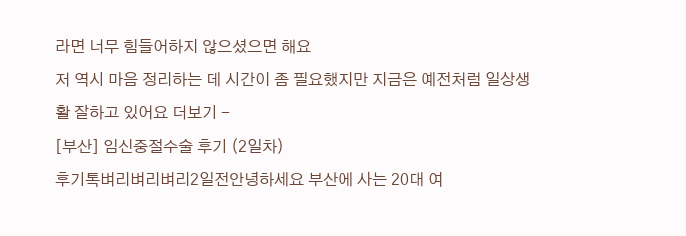라면 너무 힘들어하지 않으셨으면 해요
저 역시 마음 정리하는 데 시간이 좀 필요했지만 지금은 예전처럼 일상생활 잘하고 있어요 더보기 -
[부산] 임신중절수술 후기 (2일차)
후기톡벼리벼리벼리2일전안녕하세요 부산에 사는 20대 여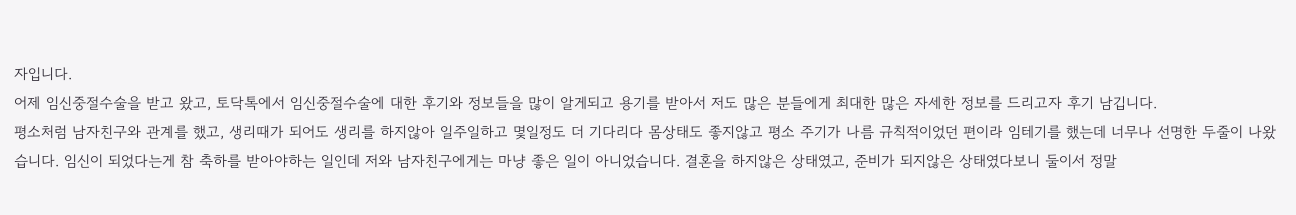자입니다.
어제 임신중절수술을 받고 왔고, 토닥톡에서 임신중절수술에 대한 후기와 정보들을 많이 알게되고 용기를 받아서 저도 많은 분들에게 최대한 많은 자세한 정보를 드리고자 후기 남깁니다.
평소처럼 남자친구와 관계를 했고, 생리때가 되어도 생리를 하지않아 일주일하고 몇일정도 더 기다리다 몸상태도 좋지않고 평소 주기가 나름 규칙적이었던 편이라 임테기를 했는데 너무나 선명한 두줄이 나왔습니다. 임신이 되었다는게 참 축하를 받아야하는 일인데 저와 남자친구에게는 마냥 좋은 일이 아니었습니다. 결혼을 하지않은 상태였고, 준비가 되지않은 상태였다보니 둘이서 정말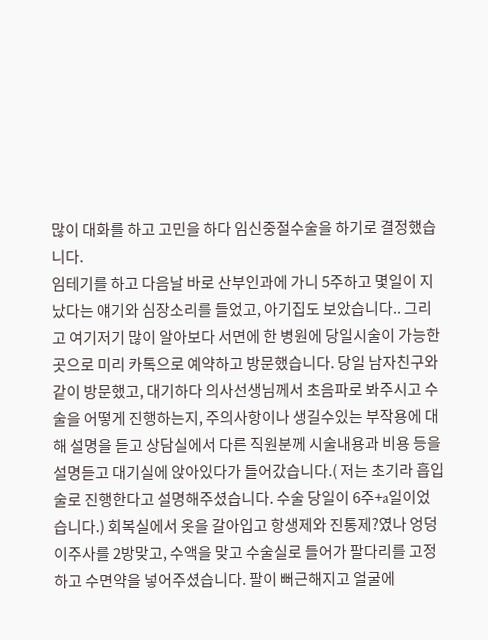많이 대화를 하고 고민을 하다 임신중절수술을 하기로 결정했습니다.
임테기를 하고 다음날 바로 산부인과에 가니 5주하고 몇일이 지났다는 얘기와 심장소리를 들었고, 아기집도 보았습니다.. 그리고 여기저기 많이 알아보다 서면에 한 병원에 당일시술이 가능한 곳으로 미리 카톡으로 예약하고 방문했습니다. 당일 남자친구와 같이 방문했고, 대기하다 의사선생님께서 초음파로 봐주시고 수술을 어떻게 진행하는지, 주의사항이나 생길수있는 부작용에 대해 설명을 듣고 상담실에서 다른 직원분께 시술내용과 비용 등을 설명듣고 대기실에 앉아있다가 들어갔습니다.( 저는 초기라 흡입술로 진행한다고 설명해주셨습니다. 수술 당일이 6주+a일이었습니다.) 회복실에서 옷을 갈아입고 항생제와 진통제?였나 엉덩이주사를 2방맞고, 수액을 맞고 수술실로 들어가 팔다리를 고정하고 수면약을 넣어주셨습니다. 팔이 뻐근해지고 얼굴에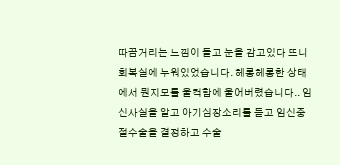따끔거리는 느낌이 들고 눈을 감고있다 뜨니 회복실에 누워있었습니다. 헤롱헤롱한 상태에서 뭔지모를 울컥함에 울어버렸습니다.. 임신사실을 알고 아기심장소리를 듣고 임신중절수술을 결정하고 수술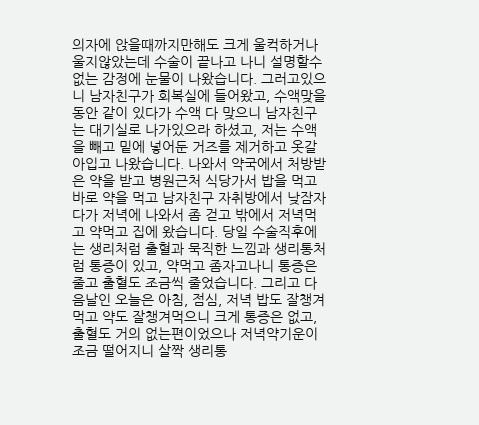의자에 앉을때까지만해도 크게 울컥하거나 울지않았는데 수술이 끝나고 나니 설명할수없는 감정에 눈물이 나왔습니다. 그러고있으니 남자친구가 회복실에 들어왔고, 수액맞을동안 같이 있다가 수액 다 맞으니 남자친구는 대기실로 나가있으라 하셨고, 저는 수액을 빼고 밑에 넣어둔 거즈를 제거하고 옷갈아입고 나왔습니다. 나와서 약국에서 처방받은 약을 받고 병원근처 식당가서 밥을 먹고 바로 약을 먹고 남자친구 자취방에서 낮잠자다가 저녁에 나와서 좀 걷고 밖에서 저녁먹고 약먹고 집에 왔습니다. 당일 수술직후에는 생리처럼 출혈과 묵직한 느낌과 생리통처럼 통증이 있고, 약먹고 좀자고나니 통증은 줄고 출혈도 조금씩 줄었습니다. 그리고 다음날인 오늘은 아침, 점심, 저녁 밥도 잘챙겨먹고 약도 잘챙겨먹으니 크게 통증은 없고, 출혈도 거의 없는편이었으나 저녁약기운이 조금 떨어지니 살짝 생리통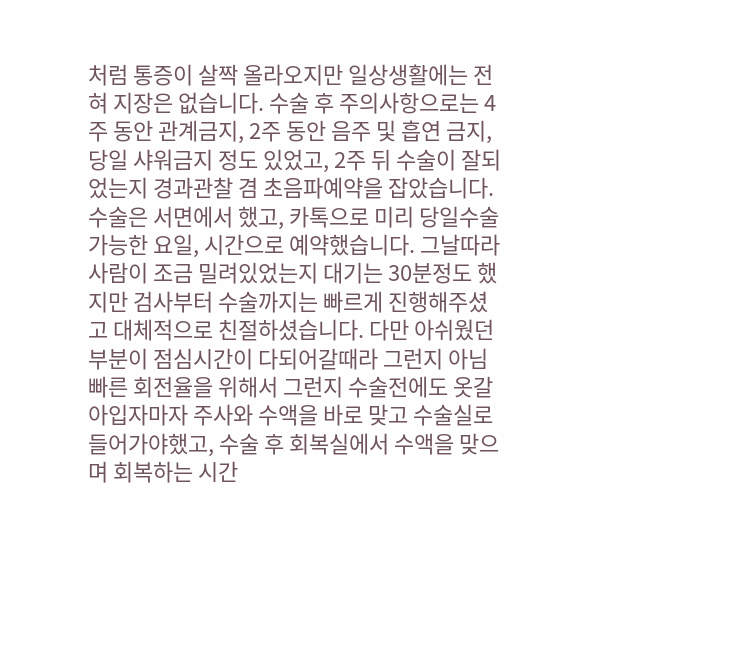처럼 통증이 살짝 올라오지만 일상생활에는 전혀 지장은 없습니다. 수술 후 주의사항으로는 4주 동안 관계금지, 2주 동안 음주 및 흡연 금지, 당일 샤워금지 정도 있었고, 2주 뒤 수술이 잘되었는지 경과관찰 겸 초음파예약을 잡았습니다.
수술은 서면에서 했고, 카톡으로 미리 당일수술 가능한 요일, 시간으로 예약했습니다. 그날따라 사람이 조금 밀려있었는지 대기는 30분정도 했지만 검사부터 수술까지는 빠르게 진행해주셨고 대체적으로 친절하셨습니다. 다만 아쉬웠던 부분이 점심시간이 다되어갈때라 그런지 아님 빠른 회전율을 위해서 그런지 수술전에도 옷갈아입자마자 주사와 수액을 바로 맞고 수술실로 들어가야했고, 수술 후 회복실에서 수액을 맞으며 회복하는 시간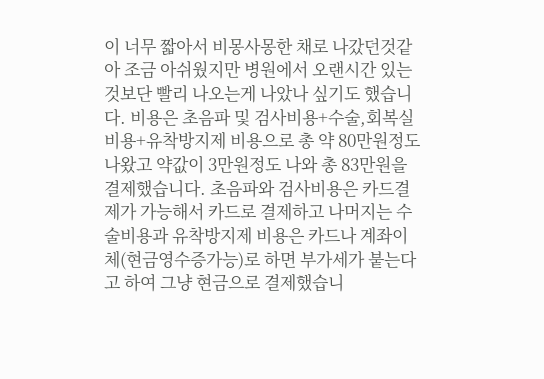이 너무 짧아서 비몽사몽한 채로 나갔던것같아 조금 아쉬웠지만 병원에서 오랜시간 있는것보단 빨리 나오는게 나았나 싶기도 했습니다. 비용은 초음파 및 검사비용+수술,회복실 비용+유착방지제 비용으로 총 약 80만원정도 나왔고 약값이 3만원정도 나와 총 83만원을 결제했습니다. 초음파와 검사비용은 카드결제가 가능해서 카드로 결제하고 나머지는 수술비용과 유착방지제 비용은 카드나 계좌이체(현금영수증가능)로 하면 부가세가 붙는다고 하여 그냥 현금으로 결제했습니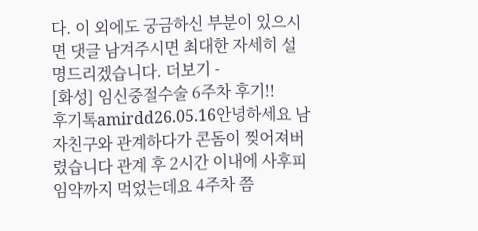다. 이 외에도 궁금하신 부분이 있으시면 댓글 남겨주시면 최대한 자세히 설명드리겠습니다. 더보기 -
[화성] 임신중절수술 6주차 후기!!
후기톡amirdd26.05.16안녕하세요 남자친구와 관계하다가 콘돔이 찢어져버렸습니다 관계 후 2시간 이내에 사후피임약까지 먹었는데요 4주차 쯤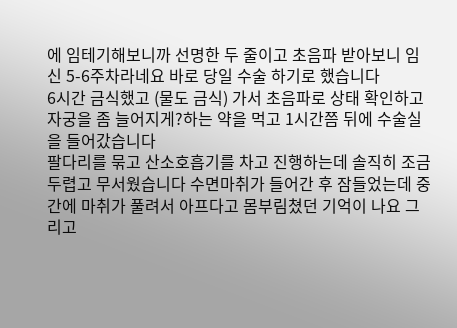에 임테기해보니까 선명한 두 줄이고 초음파 받아보니 임신 5-6주차라네요 바로 당일 수술 하기로 했습니다
6시간 금식했고 (물도 금식) 가서 초음파로 상태 확인하고 자궁을 좀 늘어지게?하는 약을 먹고 1시간쯤 뒤에 수술실을 들어갔습니다
팔다리를 묶고 산소호흡기를 차고 진행하는데 솔직히 조금 두렵고 무서웠습니다 수면마취가 들어간 후 잠들었는데 중간에 마취가 풀려서 아프다고 몸부림쳤던 기억이 나요 그리고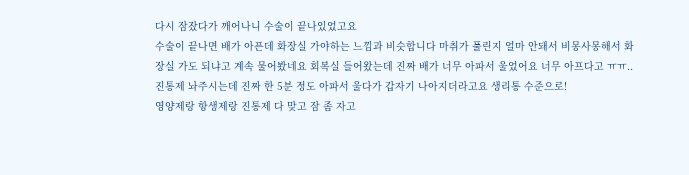다시 잠잤다가 깨어나니 수술이 끝나있었고요
수술이 끝나면 배가 아픈데 화장실 가야하는 느낌과 비슷합니다 마취가 풀린지 얼마 안돼서 비몽사몽해서 화장실 가도 되냐고 계속 물어봤네요 회복실 들어왔는데 진짜 배가 너무 아파서 울었어요 너무 아프다고 ㅠㅠ.. 진통제 놔주시는데 진짜 한 5분 정도 아파서 울다가 갑자기 나아지더라고요 생리통 수준으로!
영양제랑 항생제랑 진통제 다 맞고 잠 좀 자고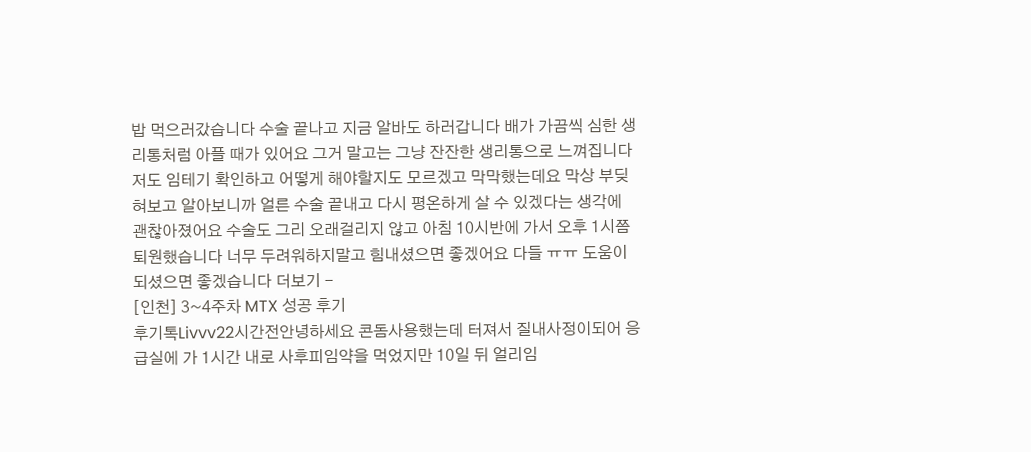밥 먹으러갔습니다 수술 끝나고 지금 알바도 하러갑니다 배가 가끔씩 심한 생리통처럼 아플 때가 있어요 그거 말고는 그냥 잔잔한 생리통으로 느껴집니다
저도 임테기 확인하고 어떻게 해야할지도 모르겠고 막막했는데요 막상 부딪혀보고 알아보니까 얼른 수술 끝내고 다시 평온하게 살 수 있겠다는 생각에 괜찮아졌어요 수술도 그리 오래걸리지 않고 아침 10시반에 가서 오후 1시쯤 퇴원했습니다 너무 두려워하지말고 힘내셨으면 좋겠어요 다들 ㅠㅠ 도움이 되셨으면 좋겠습니다 더보기 -
[인천] 3~4주차 MTX 성공 후기
후기톡Livvv22시간전안녕하세요 콘돔사용했는데 터져서 질내사정이되어 응급실에 가 1시간 내로 사후피임약을 먹었지만 10일 뒤 얼리임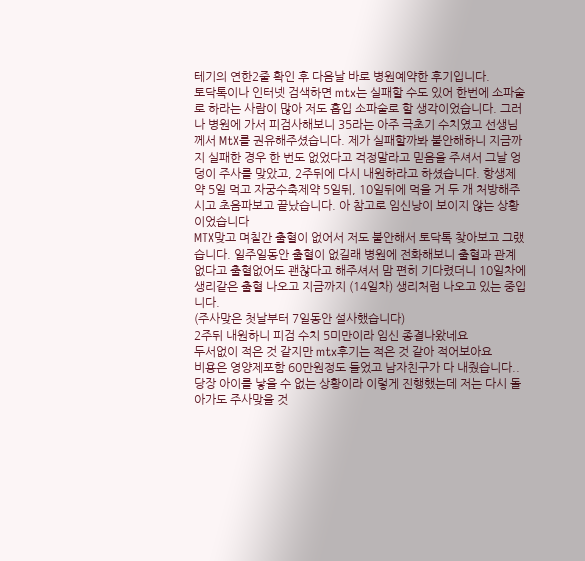테기의 연한2줄 확인 후 다음날 바로 병원예약한 후기입니다.
토닥톡이나 인터넷 검색하면 mtx는 실패할 수도 있어 한번에 소파술로 하라는 사람이 많아 저도 흡입 소파술로 할 생각이었습니다. 그러나 병원에 가서 피검사해보니 35라는 아주 극초기 수치였고 선생님께서 MtX를 권유해주셨습니다. 제가 실패할까봐 불안해하니 지금까지 실패한 경우 한 번도 없었다고 걱정말라고 믿음을 주셔서 그날 엉덩이 주사를 맞았고, 2주뒤에 다시 내원하라고 하셨습니다. 항생제 약 5일 먹고 자궁수축제약 5일뒤, 10일뒤에 먹을 거 두 개 처방해주시고 초음파보고 끝났습니다. 아 참고로 임신낭이 보이지 않는 상황이었습니다
MTX맞고 며칠간 출혈이 없어서 저도 불안해서 토닥톡 찾아보고 그랬습니다. 일주일동안 출혈이 없길래 병원에 전화해보니 출혈과 관계없다고 출혈없어도 괜찮다고 해주셔서 맘 편히 기다렸더니 10일차에 생리같은 출혈 나오고 지금까지 (14일차) 생리처럼 나오고 있는 중입니다.
(주사맞은 첫날부터 7일동안 설사했습니다)
2주뒤 내원하니 피검 수치 5미만이라 임신 종결나왔네요
두서없이 적은 것 같지만 mtx후기는 적은 것 같아 적어보아요
비용은 영양제포함 60만원정도 들었고 남자친구가 다 내줬습니다..
당장 아이를 낳을 수 없는 상황이라 이렇게 진행했는데 저는 다시 돌아가도 주사맞을 것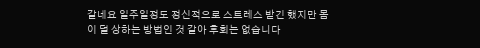같네요 일주일정도 정신적으로 스트레스 받긴 했지만 몸이 덜 상하는 방법인 것 같아 후회는 없습니다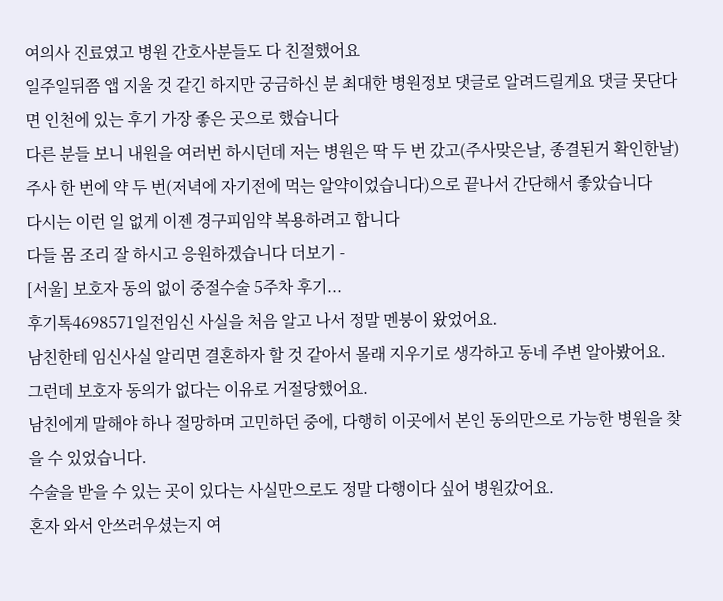여의사 진료였고 병원 간호사분들도 다 친절했어요
일주일뒤쯤 앱 지울 것 같긴 하지만 궁금하신 분 최대한 병원정보 댓글로 알려드릴게요 댓글 못단다면 인천에 있는 후기 가장 좋은 곳으로 했습니다
다른 분들 보니 내원을 여러번 하시던데 저는 병원은 딱 두 번 갔고(주사맞은날, 종결된거 확인한날) 주사 한 번에 약 두 번(저녁에 자기전에 먹는 알약이었습니다)으로 끝나서 간단해서 좋았습니다
다시는 이런 일 없게 이젠 경구피임약 복용하려고 합니다
다들 몸 조리 잘 하시고 응원하겠습니다 더보기 -
[서울] 보호자 동의 없이 중절수술 5주차 후기...
후기톡4698571일전임신 사실을 처음 알고 나서 정말 멘붕이 왔었어요.
남친한테 임신사실 알리면 결혼하자 할 것 같아서 몰래 지우기로 생각하고 동네 주변 알아봤어요.
그런데 보호자 동의가 없다는 이유로 거절당했어요.
남친에게 말해야 하나 절망하며 고민하던 중에, 다행히 이곳에서 본인 동의만으로 가능한 병원을 찾을 수 있었습니다.
수술을 받을 수 있는 곳이 있다는 사실만으로도 정말 다행이다 싶어 병원갔어요.
혼자 와서 안쓰러우셨는지 여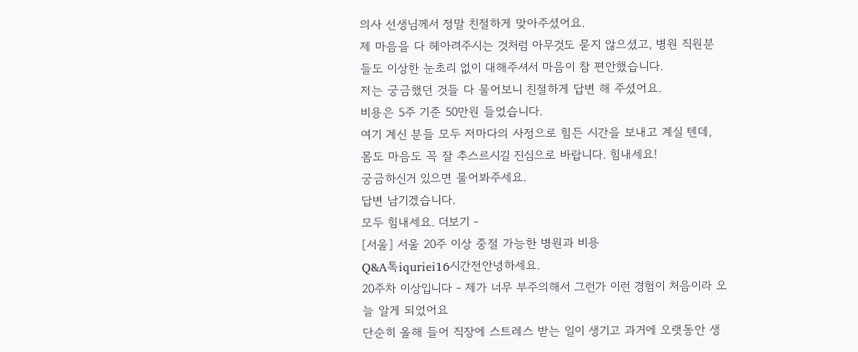의사 선생님께서 정말 친절하게 맞아주셨어요.
제 마음을 다 헤아려주시는 것처럼 아무것도 묻지 않으셨고, 병원 직원분들도 이상한 눈초리 없이 대해주셔서 마음이 참 편안했습니다.
저는 궁금했던 것들 다 물어보니 친절하게 답변 해 주셨어요.
비용은 5주 기준 50만원 들었습니다.
여기 계신 분들 모두 저마다의 사정으로 힘든 시간을 보내고 계실 텐데, 몸도 마음도 꼭 잘 추스르시길 진심으로 바랍니다. 힘내세요!
궁금하신거 있으면 물어봐주세요.
답변 남기겠습니다.
모두 힘내세요. 더보기 -
[서울] 서울 20주 이상 중절 가능한 병원과 비용
Q&A톡iquriei16시간전안녕하세요.
20주차 이상입니다 - 제가 너무 부주의해서 그런가 이런 경험이 처음이라 오늘 알게 되었어요
단순히 올해 들어 직장에 스트레스 받는 일이 생기고 과거에 오랫동안 생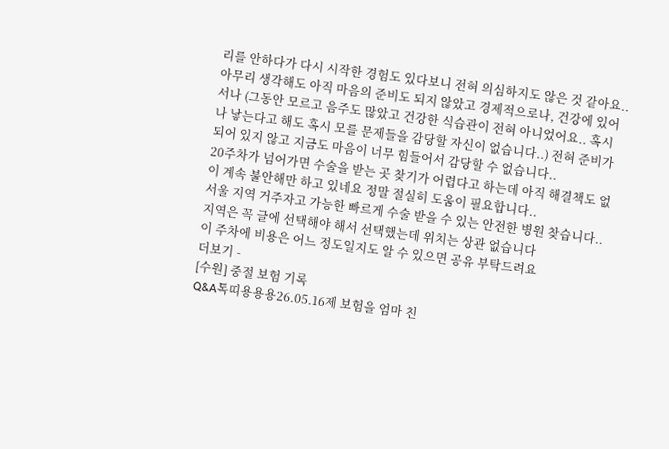리를 안하다가 다시 시작한 경험도 있다보니 전혀 의심하지도 않은 것 같아요..
아무리 생각해도 아직 마음의 준비도 되지 않았고 경제적으로나, 건강에 있어서나 (그동안 모르고 음주도 많았고 건강한 식습관이 전혀 아니었어요.. 혹시나 낳는다고 해도 혹시 모를 문제들을 감당할 자신이 없습니다..) 전혀 준비가 되어 있지 않고 지금도 마음이 너무 힘들어서 감당할 수 없습니다..
20주차가 넘어가면 수술을 받는 곳 찾기가 어렵다고 하는데 아직 해결책도 없이 계속 불안해만 하고 있네요 정말 절실히 도움이 필요합니다..
서울 지역 거주자고 가능한 빠르게 수술 받을 수 있는 안전한 병원 찾습니다..
지역은 꼭 글에 선택해야 해서 선택했는데 위치는 상관 없습니다
이 주차에 비용은 어느 정도일지도 알 수 있으면 공유 부탁드려요
더보기 -
[수원] 중절 보험 기록
Q&A톡띠용용용26.05.16제 보험을 엄마 친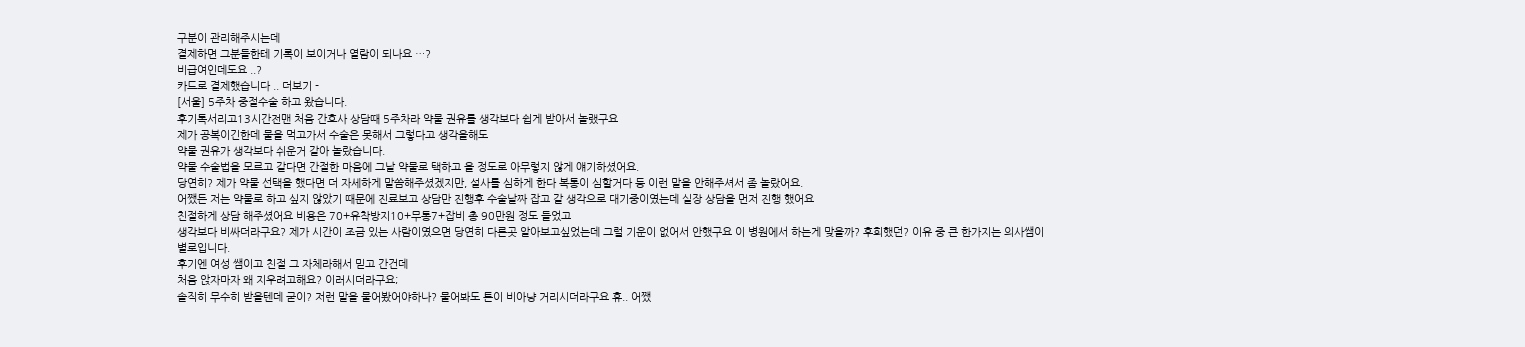구분이 관리해주시는데
결제하면 그분들한테 기록이 보이거나 열람이 되나요 …?
비급여인데도요 ..?
카드로 결제했습니다 .. 더보기 -
[서울] 5주차 중절수술 하고 왔습니다.
후기톡서리고13시간전맨 처음 간호사 상담때 5주차라 약물 권유를 생각보다 쉽게 받아서 놀랬구요
제가 공복이긴한데 물을 먹고가서 수술은 못해서 그렇다고 생각을해도
약물 권유가 생각보다 쉬운거 같아 놀랐습니다.
약물 수술법을 모르고 같다면 간절한 마음에 그날 약물로 택하고 올 정도로 아무렇지 않게 얘기하셨어요.
당연히? 제가 약물 선택을 했다면 더 자세하게 말씀해주셨겠지만, 설사를 심하게 한다 복통이 심할거다 등 이런 말을 안해주셔서 좀 놀랐어요.
어쨌든 저는 약물로 하고 싶지 않았기 때문에 진료보고 상담만 진행후 수술날짜 잡고 갈 생각으로 대기중이였는데 실장 상담을 먼저 진행 했어요
친절하게 상담 해주셨어요 비용은 70+유착방지10+무통7+잡비 총 90만원 정도 들었고
생각보다 비싸더라구요? 제가 시간이 조금 있는 사람이였으면 당연히 다른곳 알아보고싶었는데 그럴 기운이 없어서 안했구요 이 병원에서 하는게 맞을까? 후회했던? 이유 중 큰 한가지는 의사쌤이 별로입니다.
후기엔 여성 쌤이고 친절 그 자체라해서 믿고 간건데
처음 앉자마자 왜 지우려고해요? 이러시더라구요;
솔직히 무수히 받을텐데 굳이? 저런 말을 물어봤어야하나? 물어봐도 톤이 비아냥 거리시더라구요 휴.. 어쨌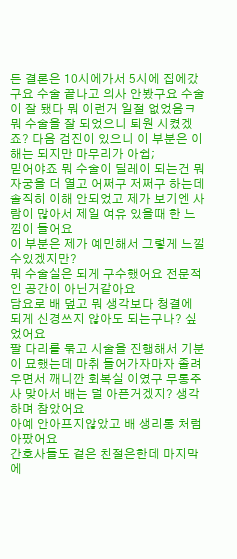든 결론은 10시에가서 5시에 집에갔구요 수술 끝나고 의사 안봤구요 수술이 잘 됐다 뭐 이런거 일절 없었음ㅋ 뭐 수술을 잘 되었으니 퇴원 시켰겠죠? 다음 검진이 있으니 이 부분은 이해는 되지만 마무리가 아쉽;
믿어야죠 뭐 수술이 딜레이 되는건 뭐 자궁을 더 열고 어쩌구 저쩌구 하는데 솔직히 이해 안되었고 제가 보기엔 사람이 많아서 제일 여유 있을때 한 느낌이 들어요
이 부분은 제가 예민해서 그렇게 느낄수있겠지만?
뭐 수술실은 되게 구수했어요 전문적인 공간이 아닌거같아요
담요로 배 덮고 뭐 생각보다 청결에 되게 신경쓰지 않아도 되는구나? 싶었어요
팔 다리를 묶고 시술을 진행해서 기분이 묘했는데 마취 들어가자마자 졸려우면서 깨니깐 회복실 이였구 무통주사 맞아서 배는 덜 아픈거겠지? 생각하며 참았어요
아예 안아프지않았고 배 생리통 처럼 아팠어요
간호사들도 겉은 친절은한데 마지막에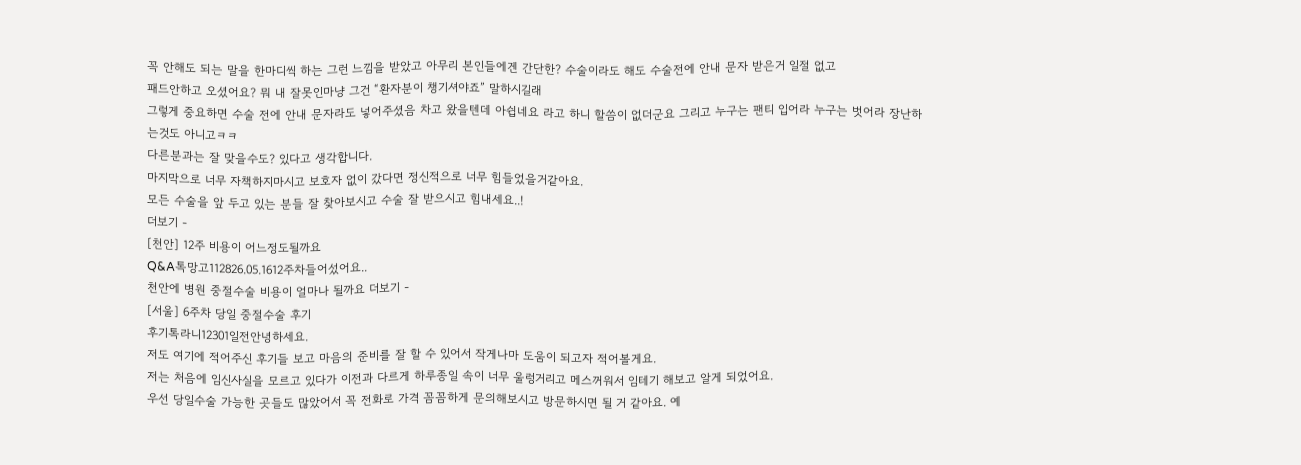꼭 안해도 되는 말을 한마디씩 하는 그런 느낌을 받았고 아무리 본인들에겐 간단한? 수술이라도 해도 수술전에 안내 문자 받은거 일절 없고
패드안하고 오셨어요? 뭐 내 잘못인마냥 그건 “환자분이 챙기셔야죠” 말하시길래
그렇게 중요하면 수술 전에 안내 문자라도 넣어주셨음 차고 왔을텐데 아쉽네요 라고 하니 할씀이 없더군요 그리고 누구는 팬티 입어라 누구는 벗어라 장난하는것도 아니고ㅋㅋ
다른분과는 잘 맞을수도? 있다고 생각합니다.
마지막으로 너무 자책하지마시고 보호자 없이 갔다면 정신적으로 너무 힘들었을거같아요.
모든 수술을 앞 두고 있는 분들 잘 찾아보시고 수술 잘 받으시고 힘내세요..!
더보기 -
[천안] 12주 비용이 어느정도될까요
Q&A톡망고112826.05.1612주차들어섰어요..
천안에 병원 중절수술 비용이 얼마나 될까요 더보기 -
[서울] 6주차 당일 중절수술 후기
후기톡라니12301일전안녕하세요.
저도 여기에 적어주신 후기들 보고 마음의 준비를 잘 할 수 있어서 작게나마 도움이 되고자 적어볼게요.
저는 처음에 임신사실을 모르고 있다가 이전과 다르게 하루종일 속이 너무 울렁거리고 메스꺼워서 임테기 해보고 알게 되었어요.
우선 당일수술 가능한 곳들도 많았어서 꼭 전화로 가격 꼼꼼하게 문의해보시고 방문하시면 될 거 같아요. 예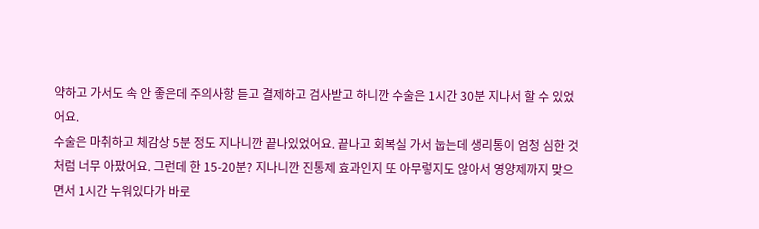약하고 가서도 속 안 좋은데 주의사항 듣고 결제하고 검사받고 하니깐 수술은 1시간 30분 지나서 할 수 있었어요.
수술은 마취하고 체감상 5분 정도 지나니깐 끝나있었어요. 끝나고 회복실 가서 눕는데 생리통이 엄청 심한 것처럼 너무 아팠어요. 그런데 한 15-20분? 지나니깐 진통제 효과인지 또 아무렇지도 않아서 영양제까지 맞으면서 1시간 누워있다가 바로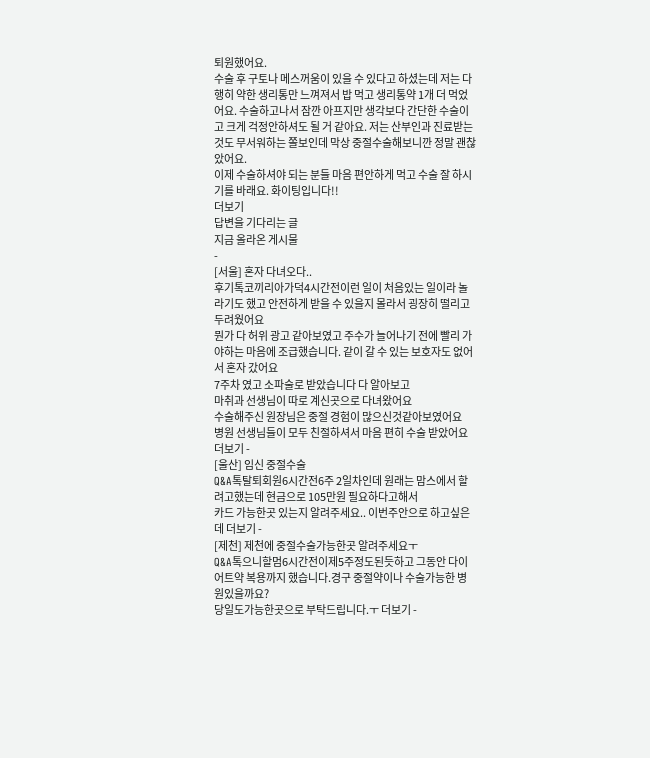퇴원했어요.
수술 후 구토나 메스꺼움이 있을 수 있다고 하셨는데 저는 다행히 약한 생리통만 느껴져서 밥 먹고 생리통약 1개 더 먹었어요. 수술하고나서 잠깐 아프지만 생각보다 간단한 수술이고 크게 걱정안하셔도 될 거 같아요. 저는 산부인과 진료받는것도 무서워하는 쫄보인데 막상 중절수술해보니깐 정말 괜찮았어요.
이제 수술하셔야 되는 분들 마음 편안하게 먹고 수술 잘 하시기를 바래요. 화이팅입니다!!
더보기
답변을 기다리는 글
지금 올라온 게시물
-
[서울] 혼자 다녀오다..
후기톡코끼리아가덕4시간전이런 일이 처음있는 일이라 놀라기도 했고 안전하게 받을 수 있을지 몰라서 굉장히 떨리고 두려웠어요
뭔가 다 허위 광고 같아보였고 주수가 늘어나기 전에 빨리 가야하는 마음에 조급했습니다. 같이 갈 수 있는 보호자도 없어서 혼자 갔어요
7주차 였고 소파술로 받았습니다 다 알아보고
마취과 선생님이 따로 계신곳으로 다녀왔어요
수술해주신 원장님은 중절 경험이 많으신것같아보였어요
병원 선생님들이 모두 친절하셔서 마음 편히 수술 받았어요 더보기 -
[울산] 임신 중절수술
Q&A톡탈퇴회원6시간전6주 2일차인데 원래는 맘스에서 할려고했는데 현금으로 105만원 필요하다고해서
카드 가능한곳 있는지 알려주세요.. 이번주안으로 하고싶은데 더보기 -
[제천] 제천에 중절수술가능한곳 알려주세요ㅜ
Q&A톡으니할멈6시간전이제5주정도된듯하고 그동안 다이어트약 복용까지 했습니다.경구 중절약이나 수술가능한 병원있을까요?
당일도가능한곳으로 부탁드립니다.ㅜ 더보기 -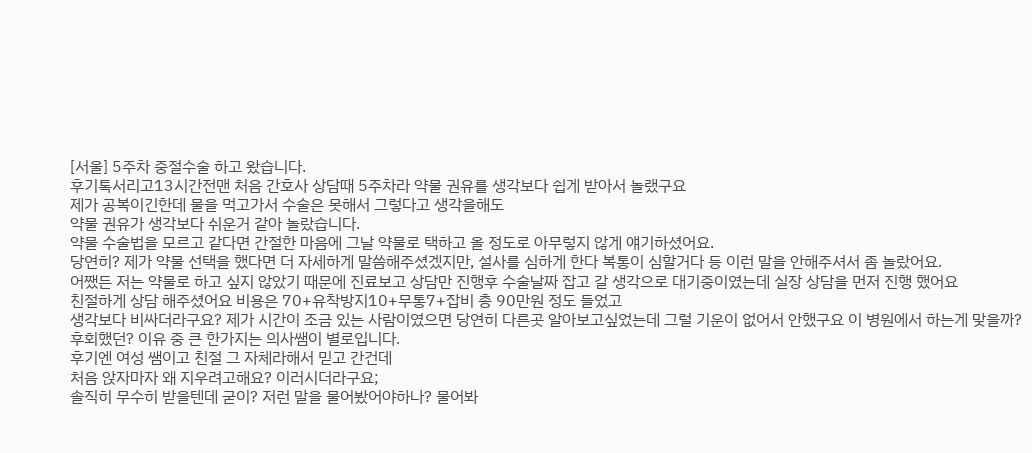[서울] 5주차 중절수술 하고 왔습니다.
후기톡서리고13시간전맨 처음 간호사 상담때 5주차라 약물 권유를 생각보다 쉽게 받아서 놀랬구요
제가 공복이긴한데 물을 먹고가서 수술은 못해서 그렇다고 생각을해도
약물 권유가 생각보다 쉬운거 같아 놀랐습니다.
약물 수술법을 모르고 같다면 간절한 마음에 그날 약물로 택하고 올 정도로 아무렇지 않게 얘기하셨어요.
당연히? 제가 약물 선택을 했다면 더 자세하게 말씀해주셨겠지만, 설사를 심하게 한다 복통이 심할거다 등 이런 말을 안해주셔서 좀 놀랐어요.
어쨌든 저는 약물로 하고 싶지 않았기 때문에 진료보고 상담만 진행후 수술날짜 잡고 갈 생각으로 대기중이였는데 실장 상담을 먼저 진행 했어요
친절하게 상담 해주셨어요 비용은 70+유착방지10+무통7+잡비 총 90만원 정도 들었고
생각보다 비싸더라구요? 제가 시간이 조금 있는 사람이였으면 당연히 다른곳 알아보고싶었는데 그럴 기운이 없어서 안했구요 이 병원에서 하는게 맞을까? 후회했던? 이유 중 큰 한가지는 의사쌤이 별로입니다.
후기엔 여성 쌤이고 친절 그 자체라해서 믿고 간건데
처음 앉자마자 왜 지우려고해요? 이러시더라구요;
솔직히 무수히 받을텐데 굳이? 저런 말을 물어봤어야하나? 물어봐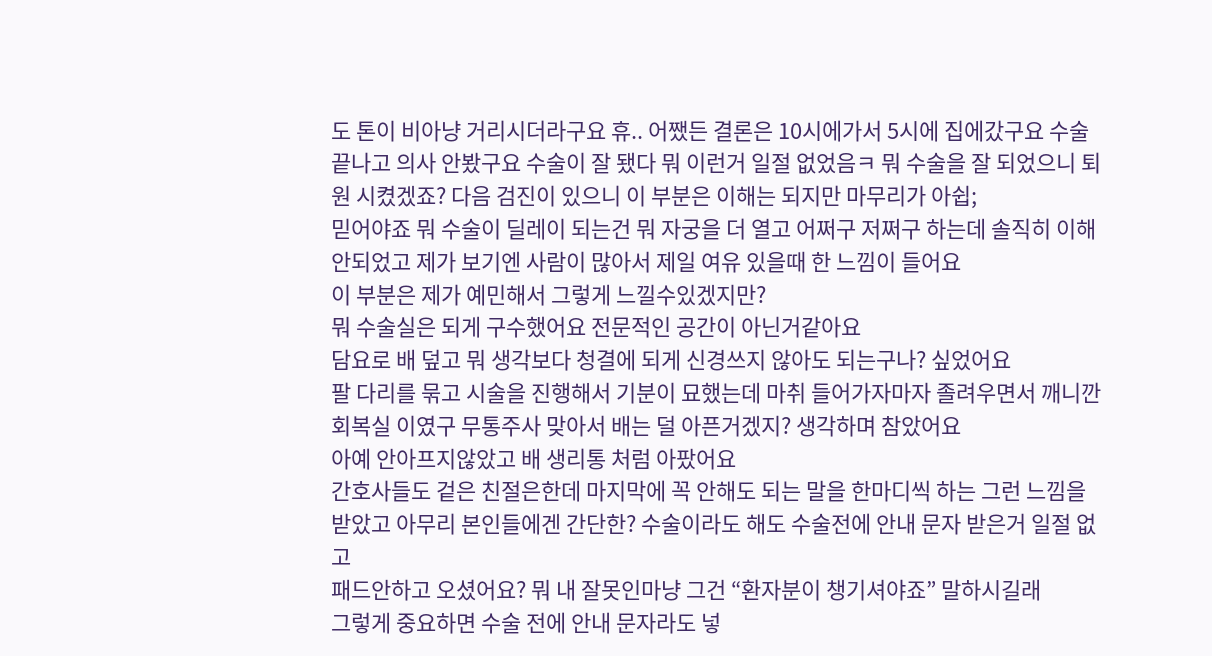도 톤이 비아냥 거리시더라구요 휴.. 어쨌든 결론은 10시에가서 5시에 집에갔구요 수술 끝나고 의사 안봤구요 수술이 잘 됐다 뭐 이런거 일절 없었음ㅋ 뭐 수술을 잘 되었으니 퇴원 시켰겠죠? 다음 검진이 있으니 이 부분은 이해는 되지만 마무리가 아쉽;
믿어야죠 뭐 수술이 딜레이 되는건 뭐 자궁을 더 열고 어쩌구 저쩌구 하는데 솔직히 이해 안되었고 제가 보기엔 사람이 많아서 제일 여유 있을때 한 느낌이 들어요
이 부분은 제가 예민해서 그렇게 느낄수있겠지만?
뭐 수술실은 되게 구수했어요 전문적인 공간이 아닌거같아요
담요로 배 덮고 뭐 생각보다 청결에 되게 신경쓰지 않아도 되는구나? 싶었어요
팔 다리를 묶고 시술을 진행해서 기분이 묘했는데 마취 들어가자마자 졸려우면서 깨니깐 회복실 이였구 무통주사 맞아서 배는 덜 아픈거겠지? 생각하며 참았어요
아예 안아프지않았고 배 생리통 처럼 아팠어요
간호사들도 겉은 친절은한데 마지막에 꼭 안해도 되는 말을 한마디씩 하는 그런 느낌을 받았고 아무리 본인들에겐 간단한? 수술이라도 해도 수술전에 안내 문자 받은거 일절 없고
패드안하고 오셨어요? 뭐 내 잘못인마냥 그건 “환자분이 챙기셔야죠” 말하시길래
그렇게 중요하면 수술 전에 안내 문자라도 넣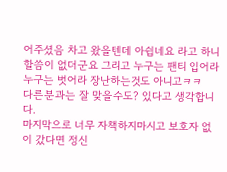어주셨음 차고 왔을텐데 아쉽네요 라고 하니 할씀이 없더군요 그리고 누구는 팬티 입어라 누구는 벗어라 장난하는것도 아니고ㅋㅋ
다른분과는 잘 맞을수도? 있다고 생각합니다.
마지막으로 너무 자책하지마시고 보호자 없이 갔다면 정신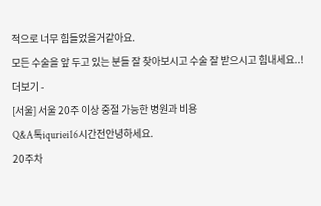적으로 너무 힘들었을거같아요.
모든 수술을 앞 두고 있는 분들 잘 찾아보시고 수술 잘 받으시고 힘내세요..!
더보기 -
[서울] 서울 20주 이상 중절 가능한 병원과 비용
Q&A톡iquriei16시간전안녕하세요.
20주차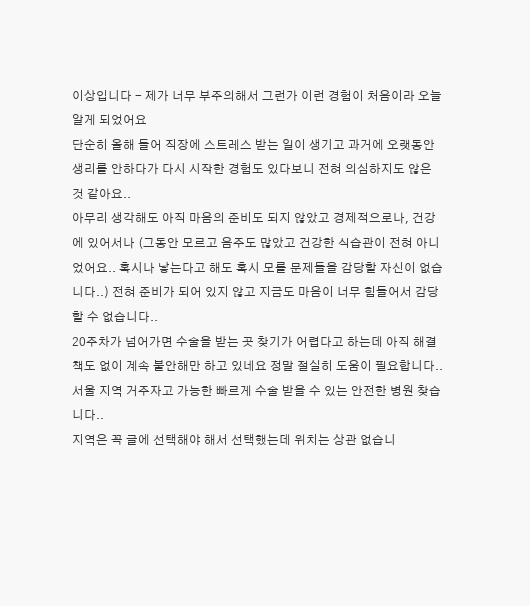이상입니다 - 제가 너무 부주의해서 그런가 이런 경험이 처음이라 오늘 알게 되었어요
단순히 올해 들어 직장에 스트레스 받는 일이 생기고 과거에 오랫동안 생리를 안하다가 다시 시작한 경험도 있다보니 전혀 의심하지도 않은 것 같아요..
아무리 생각해도 아직 마음의 준비도 되지 않았고 경제적으로나, 건강에 있어서나 (그동안 모르고 음주도 많았고 건강한 식습관이 전혀 아니었어요.. 혹시나 낳는다고 해도 혹시 모를 문제들을 감당할 자신이 없습니다..) 전혀 준비가 되어 있지 않고 지금도 마음이 너무 힘들어서 감당할 수 없습니다..
20주차가 넘어가면 수술을 받는 곳 찾기가 어렵다고 하는데 아직 해결책도 없이 계속 불안해만 하고 있네요 정말 절실히 도움이 필요합니다..
서울 지역 거주자고 가능한 빠르게 수술 받을 수 있는 안전한 병원 찾습니다..
지역은 꼭 글에 선택해야 해서 선택했는데 위치는 상관 없습니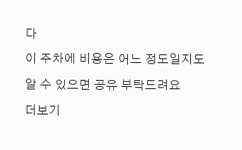다
이 주차에 비용은 어느 정도일지도 알 수 있으면 공유 부탁드려요
더보기